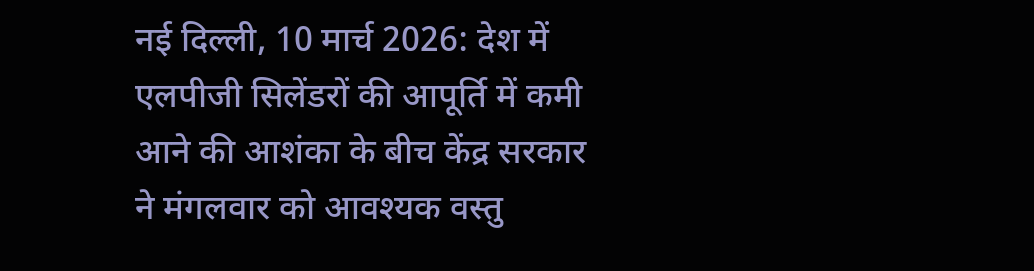नई दिल्ली, 10 मार्च 2026: देश में एलपीजी सिलेंडरों की आपूर्ति में कमी आने की आशंका के बीच केंद्र सरकार ने मंगलवार को आवश्यक वस्तु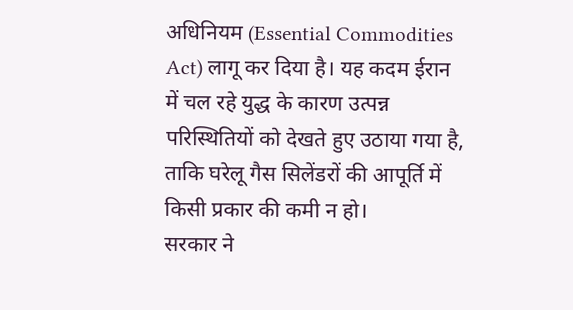अधिनियम (Essential Commodities Act) लागू कर दिया है। यह कदम ईरान में चल रहे युद्ध के कारण उत्पन्न परिस्थितियों को देखते हुए उठाया गया है, ताकि घरेलू गैस सिलेंडरों की आपूर्ति में किसी प्रकार की कमी न हो।
सरकार ने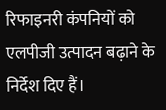रिफाइनरी कंपनियों को एलपीजी उत्पादन बढ़ाने के निर्देश दिए हैं।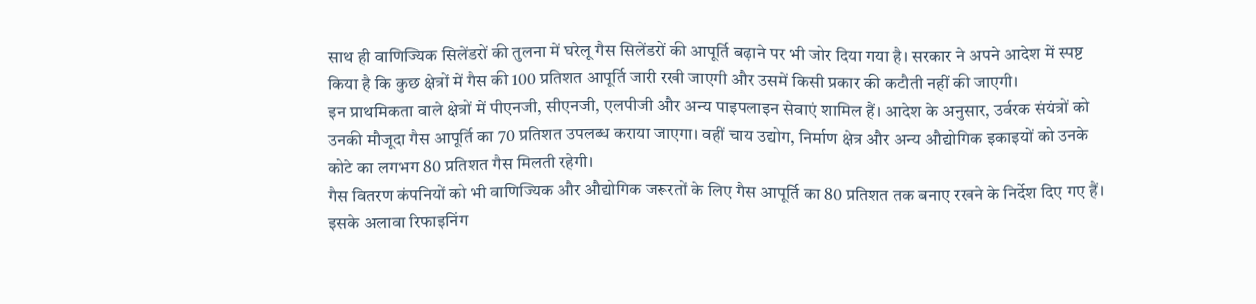साथ ही वाणिज्यिक सिलेंडरों की तुलना में घरेलू गैस सिलेंडरों की आपूर्ति बढ़ाने पर भी जोर दिया गया है। सरकार ने अपने आदेश में स्पष्ट किया है कि कुछ क्षेत्रों में गैस की 100 प्रतिशत आपूर्ति जारी रखी जाएगी और उसमें किसी प्रकार की कटौती नहीं की जाएगी।
इन प्राथमिकता वाले क्षेत्रों में पीएनजी, सीएनजी, एलपीजी और अन्य पाइपलाइन सेवाएं शामिल हैं। आदेश के अनुसार, उर्वरक संयंत्रों को उनकी मौजूदा गैस आपूर्ति का 70 प्रतिशत उपलब्ध कराया जाएगा। वहीं चाय उद्योग, निर्माण क्षेत्र और अन्य औद्योगिक इकाइयों को उनके कोटे का लगभग 80 प्रतिशत गैस मिलती रहेगी।
गैस वितरण कंपनियों को भी वाणिज्यिक और औद्योगिक जरूरतों के लिए गैस आपूर्ति का 80 प्रतिशत तक बनाए रखने के निर्देश दिए गए हैं। इसके अलावा रिफाइनिंग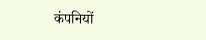कंपनियों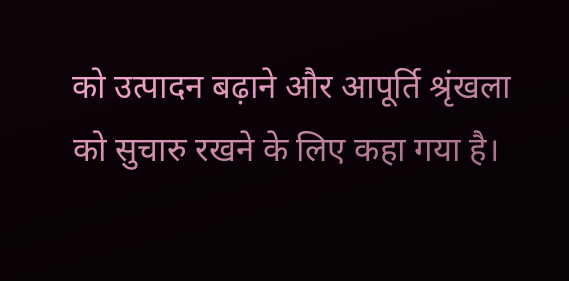को उत्पादन बढ़ाने और आपूर्ति श्रृंखला को सुचारु रखने के लिए कहा गया है।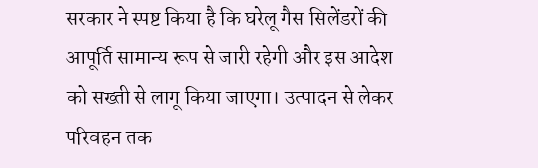सरकार ने स्पष्ट किया है कि घरेलू गैस सिलेंडरों की आपूर्ति सामान्य रूप से जारी रहेगी और इस आदेश को सख्ती से लागू किया जाएगा। उत्पादन से लेकर परिवहन तक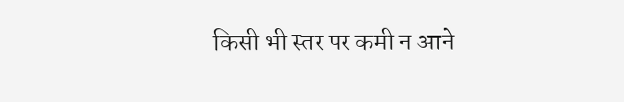किसी भी स्तर पर कमी न आने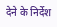देने के निर्देश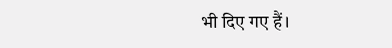भी दिए गए हैं।